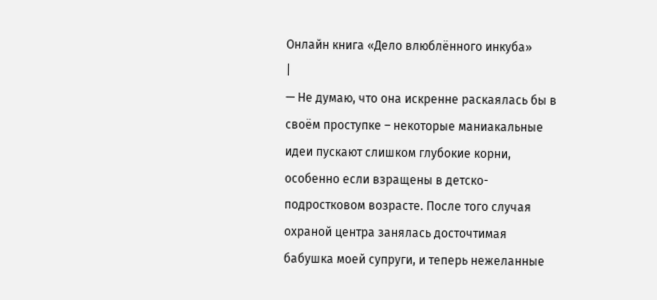Онлайн книга «Дело влюблённого инкуба»
|
— Не думаю, что она искренне раскаялась бы в своём проступке – некоторые маниакальные идеи пускают слишком глубокие корни, особенно если взращены в детско-подростковом возрасте. После того случая охраной центра занялась досточтимая бабушка моей супруги, и теперь нежеланные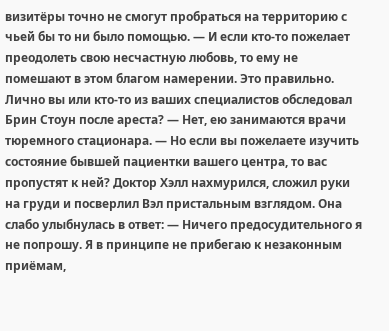визитёры точно не смогут пробраться на территорию с чьей бы то ни было помощью. — И если кто-то пожелает преодолеть свою несчастную любовь, то ему не помешают в этом благом намерении. Это правильно. Лично вы или кто-то из ваших специалистов обследовал Брин Стоун после ареста? — Нет, ею занимаются врачи тюремного стационара. — Но если вы пожелаете изучить состояние бывшей пациентки вашего центра, то вас пропустят к ней? Доктор Хэлл нахмурился, сложил руки на груди и посверлил Вэл пристальным взглядом. Она слабо улыбнулась в ответ: — Ничего предосудительного я не попрошу. Я в принципе не прибегаю к незаконным приёмам,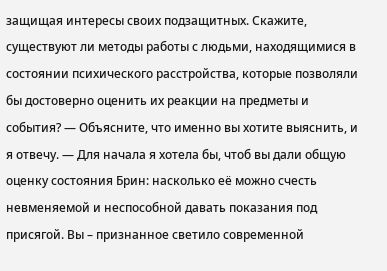защищая интересы своих подзащитных. Скажите, существуют ли методы работы с людьми, находящимися в состоянии психического расстройства, которые позволяли бы достоверно оценить их реакции на предметы и события? — Объясните, что именно вы хотите выяснить, и я отвечу. — Для начала я хотела бы, чтоб вы дали общую оценку состояния Брин: насколько её можно счесть невменяемой и неспособной давать показания под присягой. Вы – признанное светило современной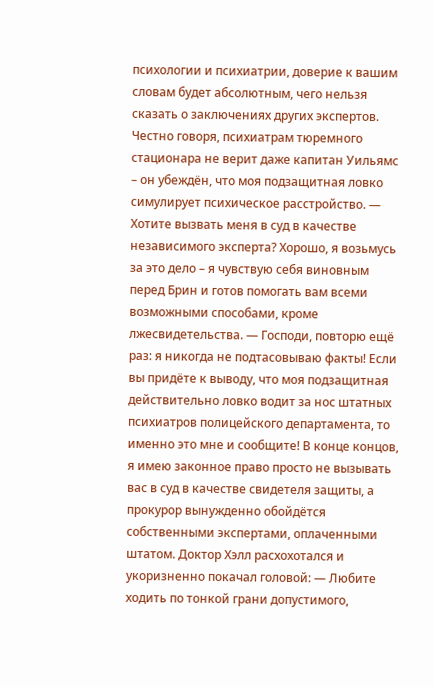психологии и психиатрии, доверие к вашим словам будет абсолютным, чего нельзя сказать о заключениях других экспертов. Честно говоря, психиатрам тюремного стационара не верит даже капитан Уильямс – он убеждён, что моя подзащитная ловко симулирует психическое расстройство. — Хотите вызвать меня в суд в качестве независимого эксперта? Хорошо, я возьмусь за это дело – я чувствую себя виновным перед Брин и готов помогать вам всеми возможными способами, кроме лжесвидетельства. — Господи, повторю ещё раз: я никогда не подтасовываю факты! Если вы придёте к выводу, что моя подзащитная действительно ловко водит за нос штатных психиатров полицейского департамента, то именно это мне и сообщите! В конце концов, я имею законное право просто не вызывать вас в суд в качестве свидетеля защиты, а прокурор вынужденно обойдётся собственными экспертами, оплаченными штатом. Доктор Хэлл расхохотался и укоризненно покачал головой: — Любите ходить по тонкой грани допустимого,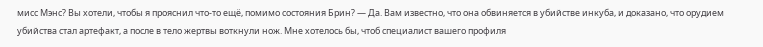мисс Мэнс? Вы хотели, чтобы я прояснил что-то ещё, помимо состояния Брин? — Да. Вам известно, что она обвиняется в убийстве инкуба, и доказано, что орудием убийства стал артефакт, а после в тело жертвы воткнули нож. Мне хотелось бы, чтоб специалист вашего профиля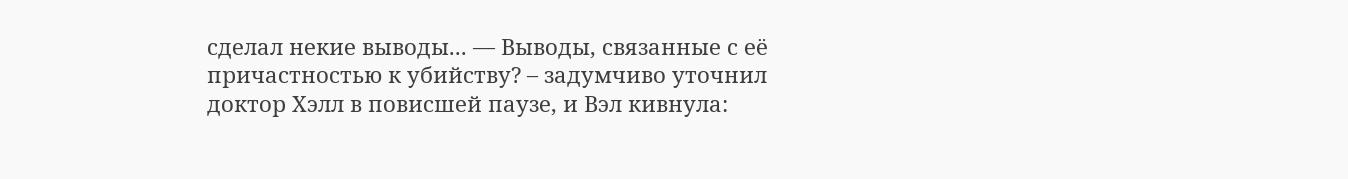сделал некие выводы... — Выводы, связанные с её причастностью к убийству? – задумчиво уточнил доктор Хэлл в повисшей паузе, и Вэл кивнула: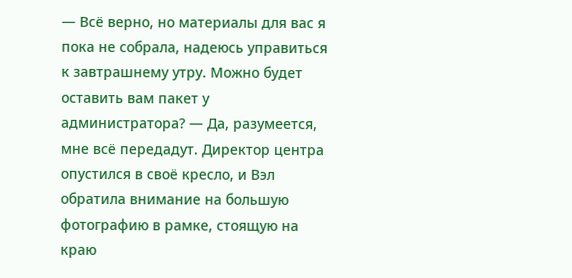— Всё верно, но материалы для вас я пока не собрала, надеюсь управиться к завтрашнему утру. Можно будет оставить вам пакет у администратора? — Да, разумеется, мне всё передадут. Директор центра опустился в своё кресло, и Вэл обратила внимание на большую фотографию в рамке, стоящую на краю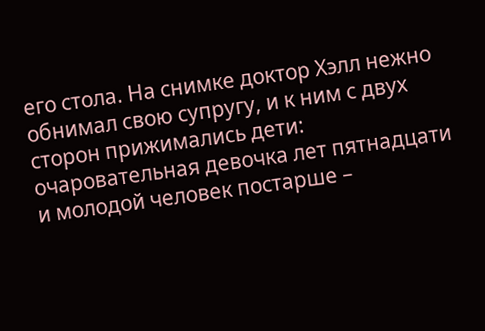его стола. На снимке доктор Хэлл нежно обнимал свою супругу, и к ним с двух сторон прижимались дети: очаровательная девочка лет пятнадцати и молодой человек постарше –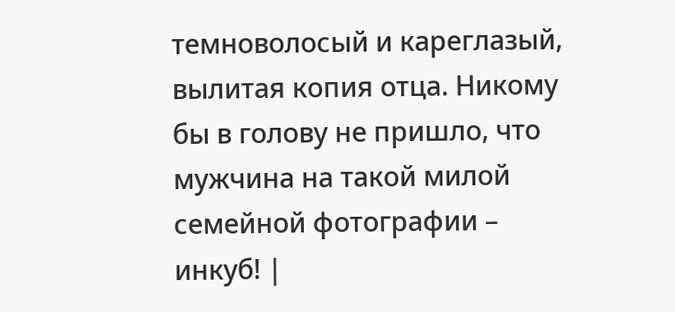темноволосый и кареглазый, вылитая копия отца. Никому бы в голову не пришло, что мужчина на такой милой семейной фотографии – инкуб! |